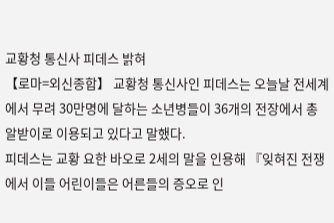교황청 통신사 피데스 밝혀
【로마=외신종합】 교황청 통신사인 피데스는 오늘날 전세계에서 무려 30만명에 달하는 소년병들이 36개의 전장에서 총알받이로 이용되고 있다고 말했다.
피데스는 교황 요한 바오로 2세의 말을 인용해 『잊혀진 전쟁에서 이들 어린이들은 어른들의 증오로 인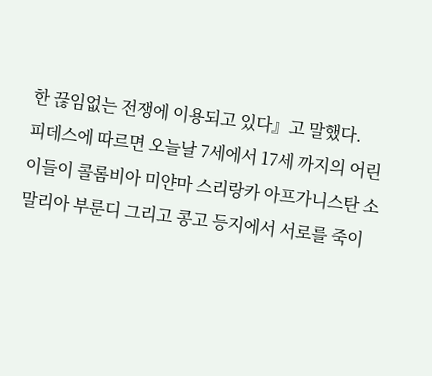한 끊임없는 전쟁에 이용되고 있다』고 말했다.
피데스에 따르면 오늘날 7세에서 17세 까지의 어린이들이 콜롬비아 미얀마 스리랑카 아프가니스탄 소말리아 부룬디 그리고 콩고 등지에서 서로를 죽이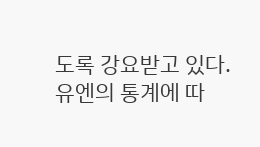도록 강요받고 있다.
유엔의 통계에 따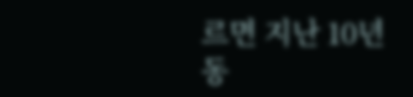르면 지난 10년 동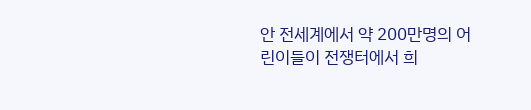안 전세계에서 약 200만명의 어린이들이 전쟁터에서 희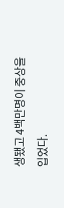생됐고 4백만명이 중상을 입었다.